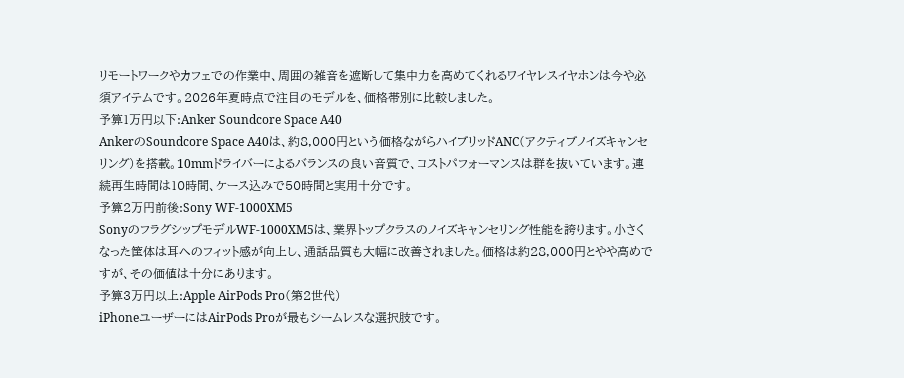リモートワークやカフェでの作業中、周囲の雑音を遮断して集中力を高めてくれるワイヤレスイヤホンは今や必須アイテムです。2026年夏時点で注目のモデルを、価格帯別に比較しました。
予算1万円以下:Anker Soundcore Space A40
AnkerのSoundcore Space A40は、約8,000円という価格ながらハイブリッドANC(アクティブノイズキャンセリング)を搭載。10mmドライバーによるバランスの良い音質で、コストパフォーマンスは群を抜いています。連続再生時間は10時間、ケース込みで50時間と実用十分です。
予算2万円前後:Sony WF-1000XM5
SonyのフラグシップモデルWF-1000XM5は、業界トップクラスのノイズキャンセリング性能を誇ります。小さくなった筐体は耳へのフィット感が向上し、通話品質も大幅に改善されました。価格は約28,000円とやや高めですが、その価値は十分にあります。
予算3万円以上:Apple AirPods Pro(第2世代)
iPhoneユーザーにはAirPods Proが最もシームレスな選択肢です。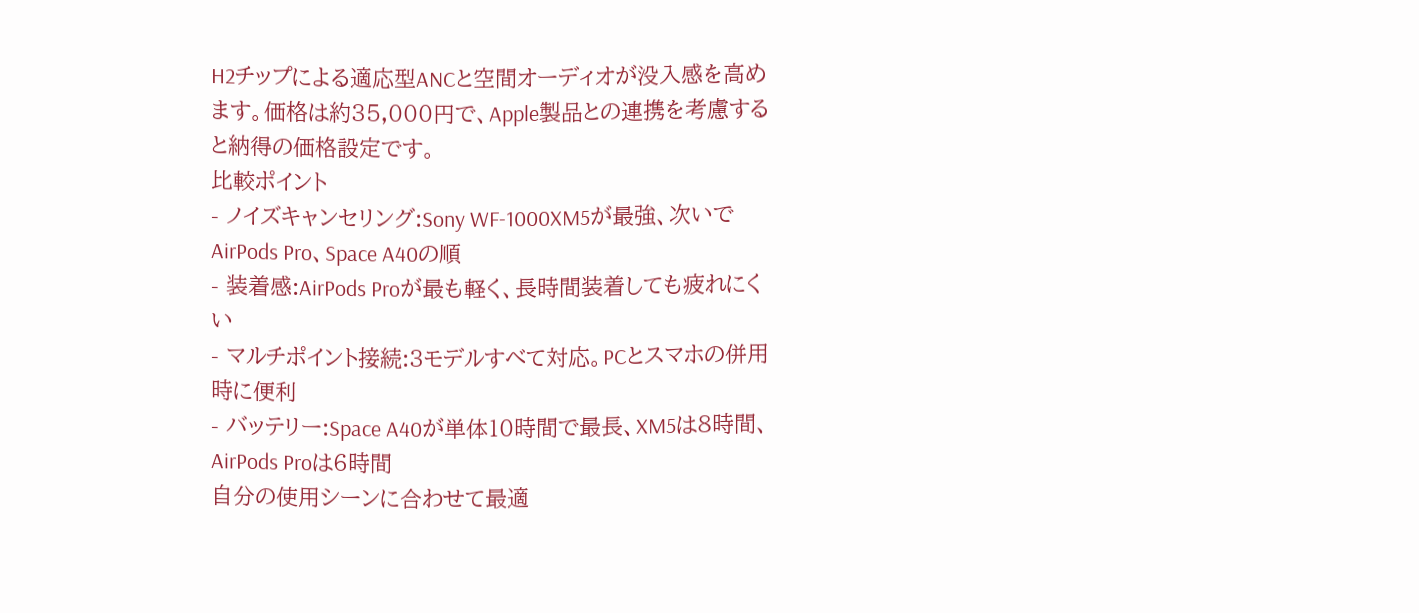H2チップによる適応型ANCと空間オーディオが没入感を高めます。価格は約35,000円で、Apple製品との連携を考慮すると納得の価格設定です。
比較ポイント
- ノイズキャンセリング:Sony WF-1000XM5が最強、次いでAirPods Pro、Space A40の順
- 装着感:AirPods Proが最も軽く、長時間装着しても疲れにくい
- マルチポイント接続:3モデルすべて対応。PCとスマホの併用時に便利
- バッテリー:Space A40が単体10時間で最長、XM5は8時間、AirPods Proは6時間
自分の使用シーンに合わせて最適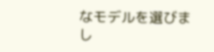なモデルを選びまし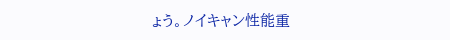ょう。ノイキャン性能重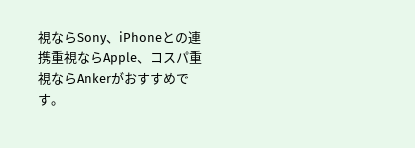視ならSony、iPhoneとの連携重視ならApple、コスパ重視ならAnkerがおすすめです。